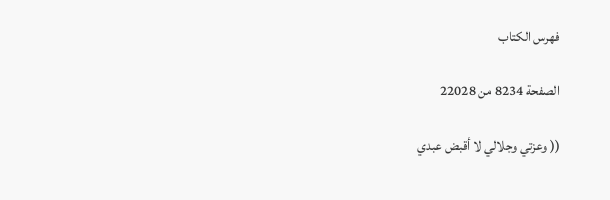فهرس الكتاب

الصفحة 8234 من 22028

(( وعزتي وجلالي لا أقبض عبدي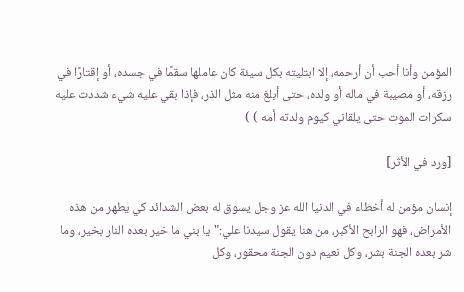المؤمن وأنا أحب أن أرحمه، إلا ابتليته بكل سيئة كان عاملها سقمًا في جسده، أو إقتارًا في رزقه، أو مصيبة في ماله أو ولده، حتى أبلغ منه مثل الذر، فإذا بقي عليه شيء شددت عليه سكرات الموت حتى يلقاني كيوم ولدته أمه ) )

[ورد في الأثر]

إنسان مؤمن له أخطاء في الدنيا الله عز وجل يسوق له بعض الشدائد كي يطهر من هذه الأمراض، فهو الرابح الأكبر، من هنا يقول سيدنا علي:"يا بني ما خير بعده النار بخير، وما شر بعده الجنة بشر، وكل نعيم دون الجنة محقور، وكل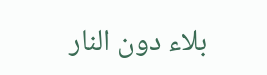بلاء دون النار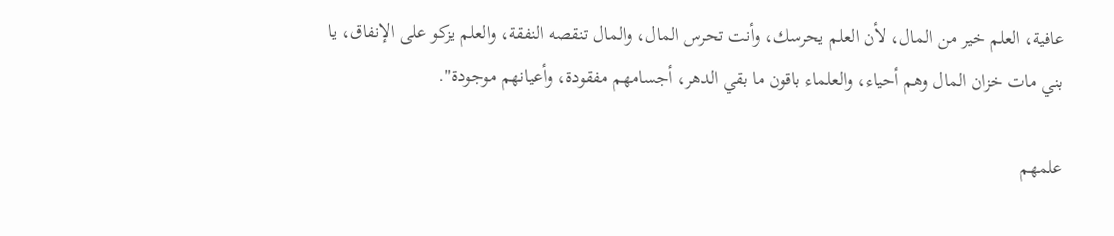عافية، العلم خير من المال، لأن العلم يحرسك، وأنت تحرس المال، والمال تنقصه النفقة، والعلم يزكو على الإنفاق، يا بني مات خزان المال وهم أحياء، والعلماء باقون ما بقي الدهر، أجسامهم مفقودة، وأعيانهم موجودة".

علمهم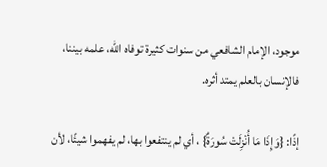موجود، الإمام الشافعي من سنوات كثيرة توفاه الله، علمه بيننا، فالإنسان بالعلم يمتد أثره.

إذًا: {وَإِذَا مَا أُنْزِلَتْ سُورَةٌ} ، أي لم ينتفعوا بها، لم يفهموا شيئًا، لأن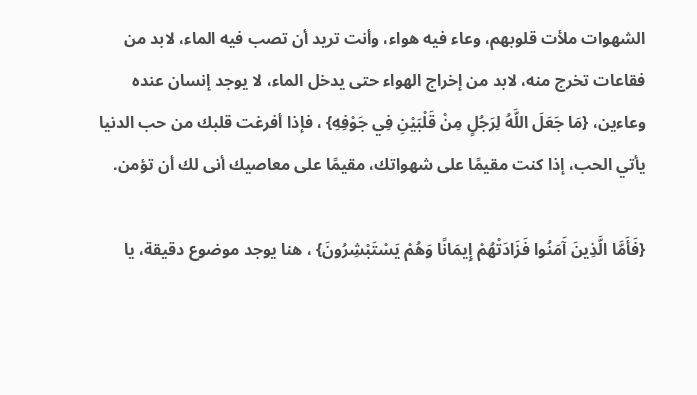الشهوات ملأت قلوبهم، وعاء فيه هواء، وأنت تريد أن تصب فيه الماء، لابد من فقاعات تخرج منه، لابد من إخراج الهواء حتى يدخل الماء، لا يوجد إنسان عنده وعاءين، {مَا جَعَلَ اللَّهُ لِرَجُلٍ مِنْ قَلْبَيْنِ فِي جَوْفِهِ} ، فإذا أفرغت قلبك من حب الدنيا يأتي الحب، إذا كنت مقيمًا على شهواتك، مقيمًا على معاصيك أنى لك أن تؤمن.

{فَأَمَّا الَّذِينَ آَمَنُوا فَزَادَتْهُمْ إِيمَانًا وَهُمْ يَسْتَبْشِرُونَ} ، هنا يوجد موضوع دقيقة، يا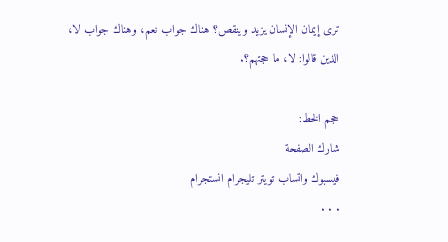ترى إيمان الإنسان يزيد وينقص؟ هناك جواب نعم، وهناك جواب لا، الذين قالوا: لا، ما حجتهم؟.

حجم الخط:
شارك الصفحة
فيسبوك واتساب تويتر تليجرام انستجرام
. . .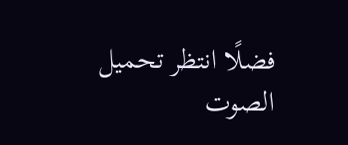فضلًا انتظر تحميل الصوت